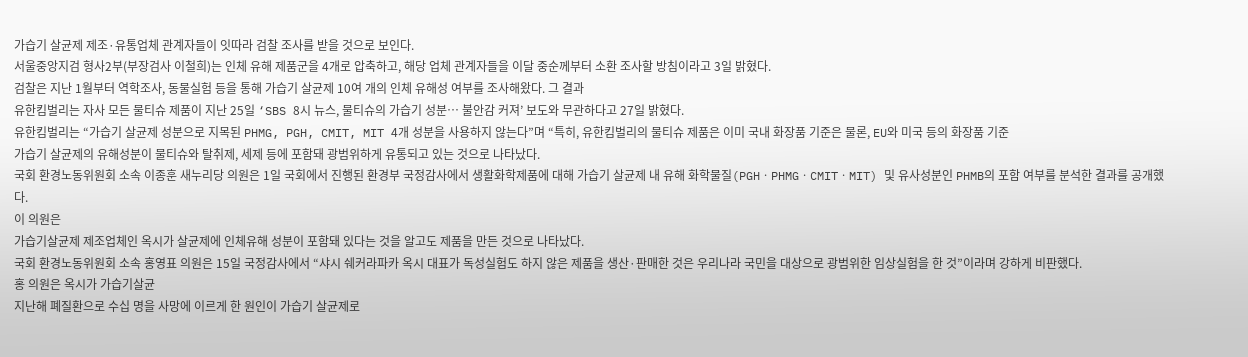가습기 살균제 제조·유통업체 관계자들이 잇따라 검찰 조사를 받을 것으로 보인다.
서울중앙지검 형사2부(부장검사 이철희)는 인체 유해 제품군을 4개로 압축하고, 해당 업체 관계자들을 이달 중순께부터 소환 조사할 방침이라고 3일 밝혔다.
검찰은 지난 1월부터 역학조사, 동물실험 등을 통해 가습기 살균제 10여 개의 인체 유해성 여부를 조사해왔다. 그 결과
유한킴벌리는 자사 모든 물티슈 제품이 지난 25일 ‘SBS 8시 뉴스, 물티슈의 가습기 성분… 불안감 커져’ 보도와 무관하다고 27일 밝혔다.
유한킴벌리는 “가습기 살균제 성분으로 지목된 PHMG, PGH, CMIT, MIT 4개 성분을 사용하지 않는다”며 “특히, 유한킴벌리의 물티슈 제품은 이미 국내 화장품 기준은 물론, EU와 미국 등의 화장품 기준
가습기 살균제의 유해성분이 물티슈와 탈취제, 세제 등에 포함돼 광범위하게 유통되고 있는 것으로 나타났다.
국회 환경노동위원회 소속 이종훈 새누리당 의원은 1일 국회에서 진행된 환경부 국정감사에서 생활화학제품에 대해 가습기 살균제 내 유해 화학물질(PGHㆍPHMGㆍCMITㆍMIT) 및 유사성분인 PHMB의 포함 여부를 분석한 결과를 공개했다.
이 의원은
가습기살균제 제조업체인 옥시가 살균제에 인체유해 성분이 포함돼 있다는 것을 알고도 제품을 만든 것으로 나타났다.
국회 환경노동위원회 소속 홍영표 의원은 15일 국정감사에서 “샤시 쉐커라파카 옥시 대표가 독성실험도 하지 않은 제품을 생산·판매한 것은 우리나라 국민을 대상으로 광범위한 임상실험을 한 것”이라며 강하게 비판했다.
홍 의원은 옥시가 가습기살균
지난해 폐질환으로 수십 명을 사망에 이르게 한 원인이 가습기 살균제로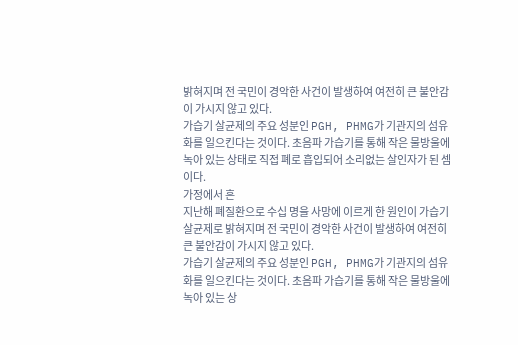밝혀지며 전 국민이 경악한 사건이 발생하여 여전히 큰 불안감이 가시지 않고 있다.
가습기 살균제의 주요 성분인 PGH, PHMG가 기관지의 섬유화를 일으킨다는 것이다. 초음파 가습기를 통해 작은 물방울에 녹아 있는 상태로 직접 폐로 흡입되어 소리없는 살인자가 된 셈이다.
가정에서 흔
지난해 폐질환으로 수십 명을 사망에 이르게 한 원인이 가습기 살균제로 밝혀지며 전 국민이 경악한 사건이 발생하여 여전히 큰 불안감이 가시지 않고 있다.
가습기 살균제의 주요 성분인 PGH, PHMG가 기관지의 섬유화를 일으킨다는 것이다. 초음파 가습기를 통해 작은 물방울에 녹아 있는 상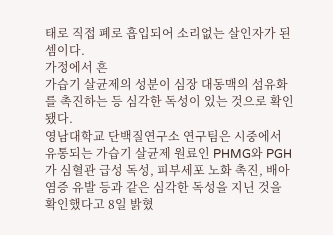태로 직접 폐로 흡입되어 소리없는 살인자가 된 셈이다.
가정에서 흔
가습기 살균제의 성분이 심장 대동맥의 섬유화를 촉진하는 등 심각한 독성이 있는 것으로 확인됐다.
영남대학교 단백질연구소 연구팀은 시중에서 유통되는 가습기 살균제 원료인 PHMG와 PGH가 심혈관 급성 독성, 피부세포 노화 촉진, 배아 염증 유발 등과 같은 심각한 독성을 지닌 것을 확인했다고 8일 밝혔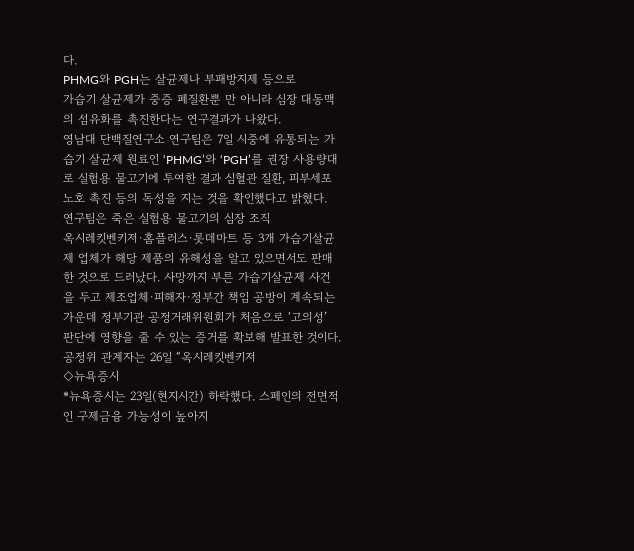다.
PHMG와 PGH는 살균제나 부패방지제 등으로
가습기 살균제가 중증 폐질환뿐 만 아니라 심장 대동맥의 섬유화를 촉진한다는 연구결과가 나왔다.
영남대 단백질연구소 연구팀은 7일 시중에 유통되는 가습기 살균제 원료인 ‘PHMG’와 ‘PGH’를 권장 사용량대로 실험용 물고기에 투여한 결과 심혈관 질환, 피부세포 노호 촉진 등의 독성을 지는 것을 확인했다고 밝혔다.
연구팀은 죽은 실험용 물고기의 심장 조직
옥시레킷벤키저·홈플러스·롯데마트 등 3개 가습기살균제 업체가 해당 제품의 유해성을 알고 있으면서도 판매한 것으로 드러났다. 사망까지 부른 가습기살균제 사건을 두고 제조업체·피해자·정부간 책임 공방이 계속되는 가운데 정부기관 공정거래위원회가 처음으로 ‘고의성’ 판단에 영향을 줄 수 있는 증거를 확보해 발표한 것이다.
공정위 관계자는 26일 “옥시레킷벤키저
◇뉴욕증시
*뉴욕증시는 23일(현지시간) 하락했다. 스페인의 전면적인 구제금융 가능성이 높아지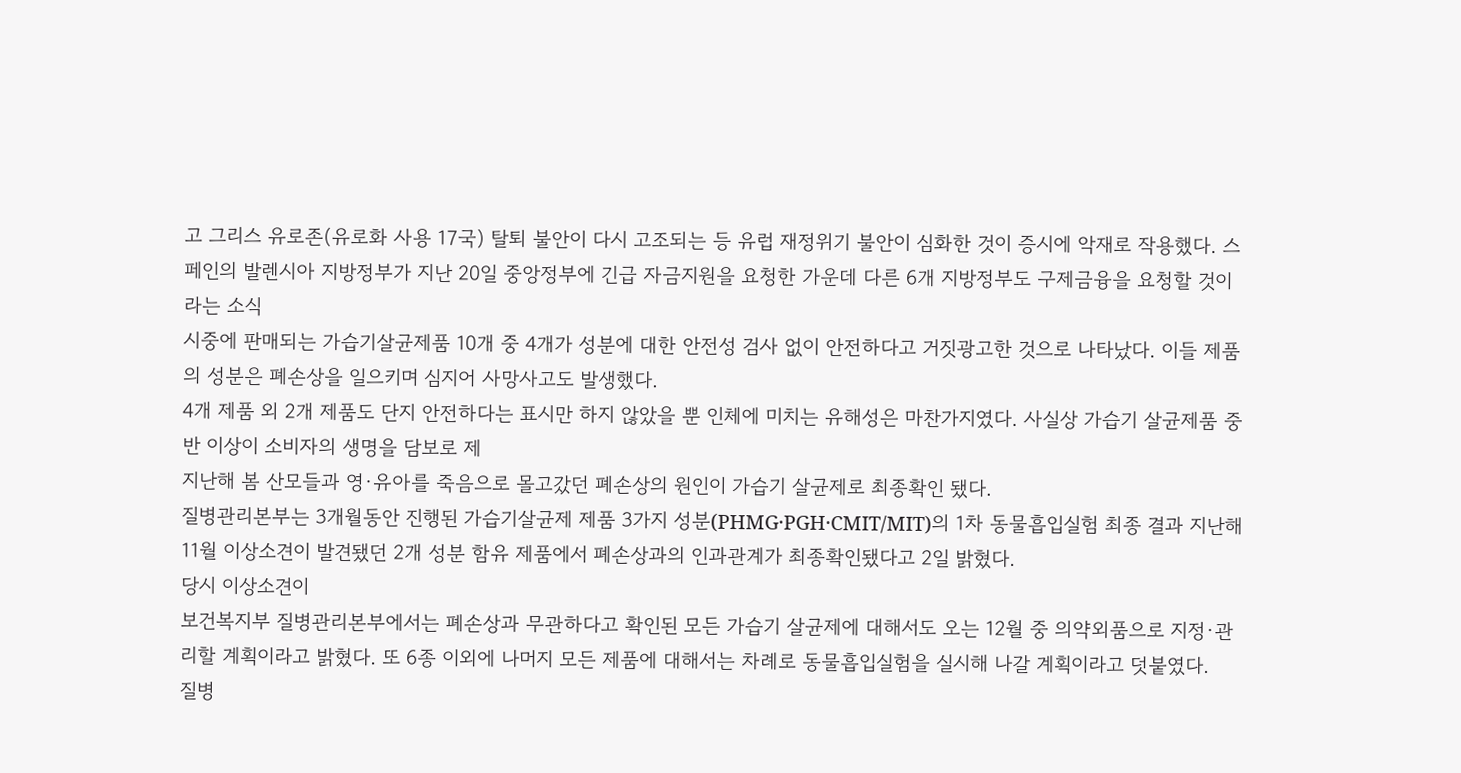고 그리스 유로존(유로화 사용 17국) 탈퇴 불안이 다시 고조되는 등 유럽 재정위기 불안이 심화한 것이 증시에 악재로 작용했다. 스페인의 발렌시아 지방정부가 지난 20일 중앙정부에 긴급 자금지원을 요청한 가운데 다른 6개 지방정부도 구제금융을 요청할 것이라는 소식
시중에 판매되는 가습기살균제품 10개 중 4개가 성분에 대한 안전성 검사 없이 안전하다고 거짓광고한 것으로 나타났다. 이들 제품의 성분은 폐손상을 일으키며 심지어 사망사고도 발생했다.
4개 제품 외 2개 제품도 단지 안전하다는 표시만 하지 않았을 뿐 인체에 미치는 유해성은 마찬가지였다. 사실상 가습기 살균제품 중 반 이상이 소비자의 생명을 담보로 제
지난해 봄 산모들과 영·유아를 죽음으로 몰고갔던 폐손상의 원인이 가습기 살균제로 최종확인 됐다.
질병관리본부는 3개월동안 진행된 가습기살균제 제품 3가지 성분(PHMG·PGH·CMIT/MIT)의 1차 동물흡입실험 최종 결과 지난해 11월 이상소견이 발견됐던 2개 성분 함유 제품에서 폐손상과의 인과관계가 최종확인됐다고 2일 밝혔다.
당시 이상소견이
보건복지부 질병관리본부에서는 폐손상과 무관하다고 확인된 모든 가습기 살균제에 대해서도 오는 12월 중 의약외품으로 지정·관리할 계획이라고 밝혔다. 또 6종 이외에 나머지 모든 제품에 대해서는 차례로 동물흡입실험을 실시해 나갈 계획이라고 덧붙였다.
질병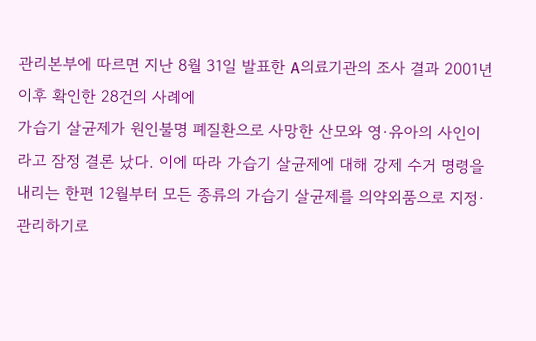관리본부에 따르면 지난 8월 31일 발표한 A의료기관의 조사 결과 2001년 이후 확인한 28건의 사례에
가습기 살균제가 원인불명 폐질환으로 사망한 산모와 영·유아의 사인이라고 잠정 결론 났다. 이에 따라 가습기 살균제에 대해 강제 수거 명령을 내리는 한편 12월부터 모든 종류의 가습기 살균제를 의약외품으로 지정·관리하기로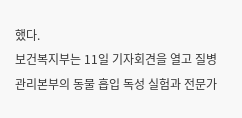했다.
보건복지부는 11일 기자회견을 열고 질병관리본부의 동물 흡입 독성 실험과 전문가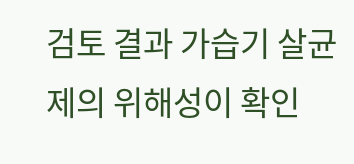검토 결과 가습기 살균제의 위해성이 확인